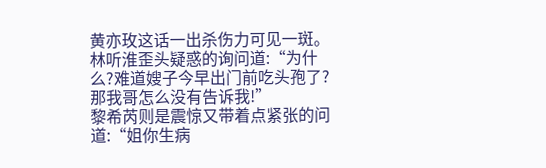黄亦玫这话一出杀伤力可见一斑。
林听淮歪头疑惑的询问道:“为什么?难道嫂子今早出门前吃头孢了?那我哥怎么没有告诉我!”
黎希芮则是震惊又带着点紧张的问道:“姐你生病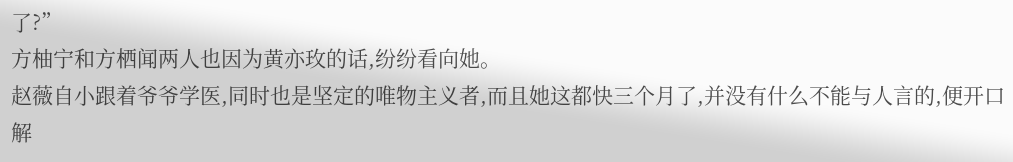了?”
方柚宁和方栖闻两人也因为黄亦玫的话,纷纷看向她。
赵薇自小跟着爷爷学医,同时也是坚定的唯物主义者,而且她这都快三个月了,并没有什么不能与人言的,便开口解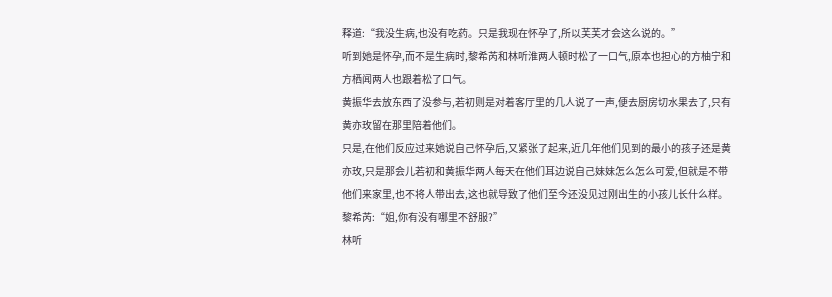释道:“我没生病,也没有吃药。只是我现在怀孕了,所以芙芙才会这么说的。”
听到她是怀孕,而不是生病时,黎希芮和林听淮两人顿时松了一口气,原本也担心的方柚宁和方栖闻两人也跟着松了口气。
黄振华去放东西了没参与,若初则是对着客厅里的几人说了一声,便去厨房切水果去了,只有黄亦玫留在那里陪着他们。
只是,在他们反应过来她说自己怀孕后,又紧张了起来,近几年他们见到的最小的孩子还是黄亦玫,只是那会儿若初和黄振华两人每天在他们耳边说自己妹妹怎么怎么可爱,但就是不带他们来家里,也不将人带出去,这也就导致了他们至今还没见过刚出生的小孩儿长什么样。
黎希芮:“姐,你有没有哪里不舒服?”
林听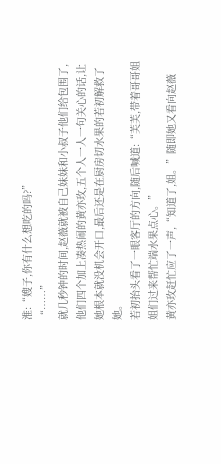淮:“嫂子,你有什么想吃的吗?”
“……”
就几秒钟的时间,赵薇就被自己妹妹和小叔子他们给包围了,他们四个加上凑热闹的黄亦玫,五个人一人一句关心的话,让她根本就没机会开口,最后还是在厨房切水果的若初解救了她。
若初抬头看了一眼客厅的方向,随后喊道:“芙芙,带着哥哥姐姐们过来帮忙端水果点心。”
黄亦玫赶忙应了一声,“知道了,姐。”随即她又看向赵薇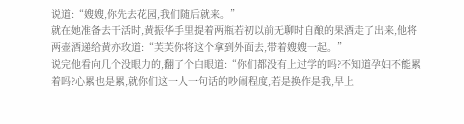说道:“嫂嫂,你先去花园,我们随后就来。”
就在她准备去干活时,黄振华手里提着两瓶若初以前无聊时自酿的果酒走了出来,他将两壶酒递给黄亦玫道:“芙芙你将这个拿到外面去,带着嫂嫂一起。”
说完他看向几个没眼力的,翻了个白眼道:“你们都没有上过学的吗?不知道孕妇不能累着吗?心累也是累,就你们这一人一句话的吵闹程度,若是换作是我,早上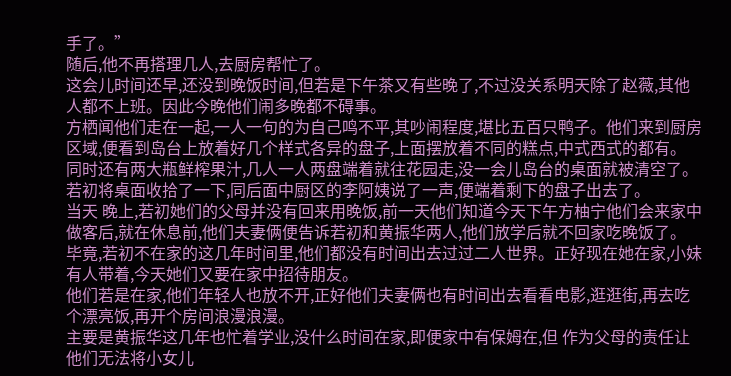手了。”
随后,他不再搭理几人,去厨房帮忙了。
这会儿时间还早,还没到晚饭时间,但若是下午茶又有些晚了,不过没关系明天除了赵薇,其他人都不上班。因此今晚他们闹多晚都不碍事。
方栖闻他们走在一起,一人一句的为自己鸣不平,其吵闹程度,堪比五百只鸭子。他们来到厨房区域,便看到岛台上放着好几个样式各异的盘子,上面摆放着不同的糕点,中式西式的都有。
同时还有两大瓶鲜榨果汁,几人一人两盘端着就往花园走,没一会儿岛台的桌面就被清空了。若初将桌面收拾了一下,同后面中厨区的李阿姨说了一声,便端着剩下的盘子出去了。
当天 晚上,若初她们的父母并没有回来用晚饭,前一天他们知道今天下午方柚宁他们会来家中做客后,就在休息前,他们夫妻俩便告诉若初和黄振华两人,他们放学后就不回家吃晚饭了。
毕竟,若初不在家的这几年时间里,他们都没有时间出去过过二人世界。正好现在她在家,小妹有人带着,今天她们又要在家中招待朋友。
他们若是在家,他们年轻人也放不开,正好他们夫妻俩也有时间出去看看电影,逛逛街,再去吃个漂亮饭,再开个房间浪漫浪漫。
主要是黄振华这几年也忙着学业,没什么时间在家,即便家中有保姆在,但 作为父母的责任让他们无法将小女儿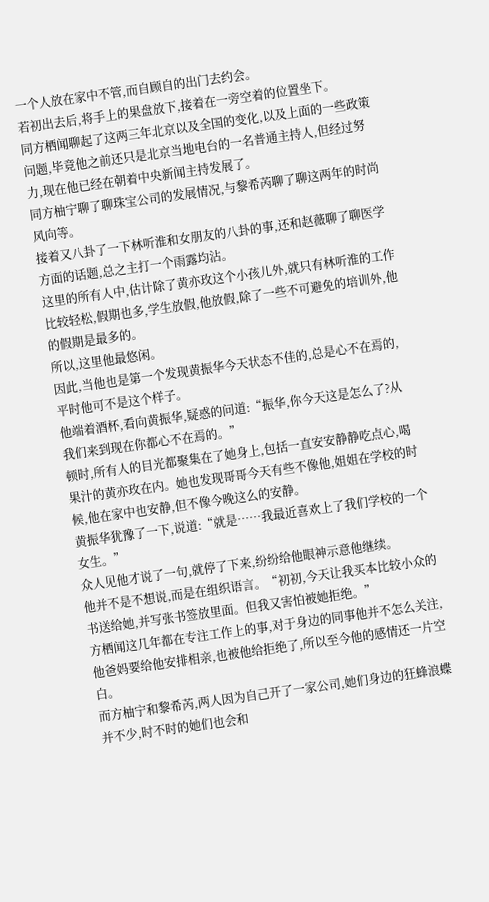一个人放在家中不管,而自顾自的出门去约会。
若初出去后,将手上的果盘放下,接着在一旁空着的位置坐下。
同方栖闻聊起了这两三年北京以及全国的变化,以及上面的一些政策问题,毕竟他之前还只是北京当地电台的一名普通主持人,但经过努力,现在他已经在朝着中央新闻主持发展了。
同方柚宁聊了聊珠宝公司的发展情况,与黎希芮聊了聊这两年的时尚风向等。
接着又八卦了一下林听淮和女朋友的八卦的事,还和赵薇聊了聊医学方面的话题,总之主打一个雨露均沾。
这里的所有人中,估计除了黄亦玫这个小孩儿外,就只有林听淮的工作比较轻松,假期也多,学生放假,他放假,除了一些不可避免的培训外,他的假期是最多的。
所以,这里他最悠闲。
因此,当他也是第一个发现黄振华今天状态不佳的,总是心不在焉的,平时他可不是这个样子。
他端着酒杯,看向黄振华,疑惑的问道:“振华,你今天这是怎么了?从我们来到现在你都心不在焉的。”
顿时,所有人的目光都聚集在了她身上,包括一直安安静静吃点心,喝果汁的黄亦玫在内。她也发现哥哥今天有些不像他,姐姐在学校的时候,他在家中也安静,但不像今晚这么的安静。
黄振华犹豫了一下,说道:“就是……我最近喜欢上了我们学校的一个女生。”
众人见他才说了一句,就停了下来,纷纷给他眼神示意他继续。
他并不是不想说,而是在组织语言。“初初,今天让我买本比较小众的书送给她,并写张书签放里面。但我又害怕被她拒绝。”
方栖闻这几年都在专注工作上的事,对于身边的同事他并不怎么关注,他爸妈要给他安排相亲,也被他给拒绝了,所以至今他的感情还一片空白。
而方柚宁和黎希芮,两人因为自己开了一家公司,她们身边的狂蜂浪蝶并不少,时不时的她们也会和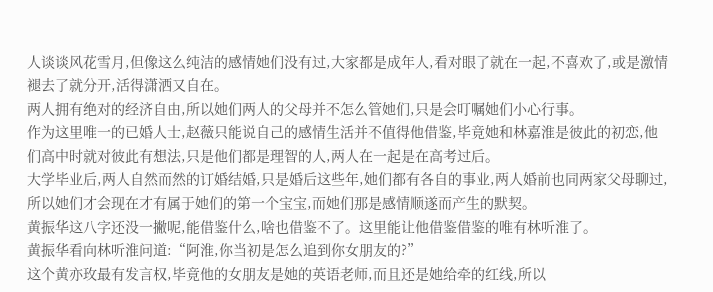人谈谈风花雪月,但像这么纯洁的感情她们没有过,大家都是成年人,看对眼了就在一起,不喜欢了,或是激情褪去了就分开,活得潇洒又自在。
两人拥有绝对的经济自由,所以她们两人的父母并不怎么管她们,只是会叮嘱她们小心行事。
作为这里唯一的已婚人士,赵薇只能说自己的感情生活并不值得他借鉴,毕竟她和林嘉淮是彼此的初恋,他们高中时就对彼此有想法,只是他们都是理智的人,两人在一起是在高考过后。
大学毕业后,两人自然而然的订婚结婚,只是婚后这些年,她们都有各自的事业,两人婚前也同两家父母聊过,所以她们才会现在才有属于她们的第一个宝宝,而她们那是感情顺遂而产生的默契。
黄振华这八字还没一撇呢,能借鉴什么,啥也借鉴不了。这里能让他借鉴借鉴的唯有林听淮了。
黄振华看向林听淮问道:“阿淮,你当初是怎么追到你女朋友的?”
这个黄亦玫最有发言权,毕竟他的女朋友是她的英语老师,而且还是她给牵的红线,所以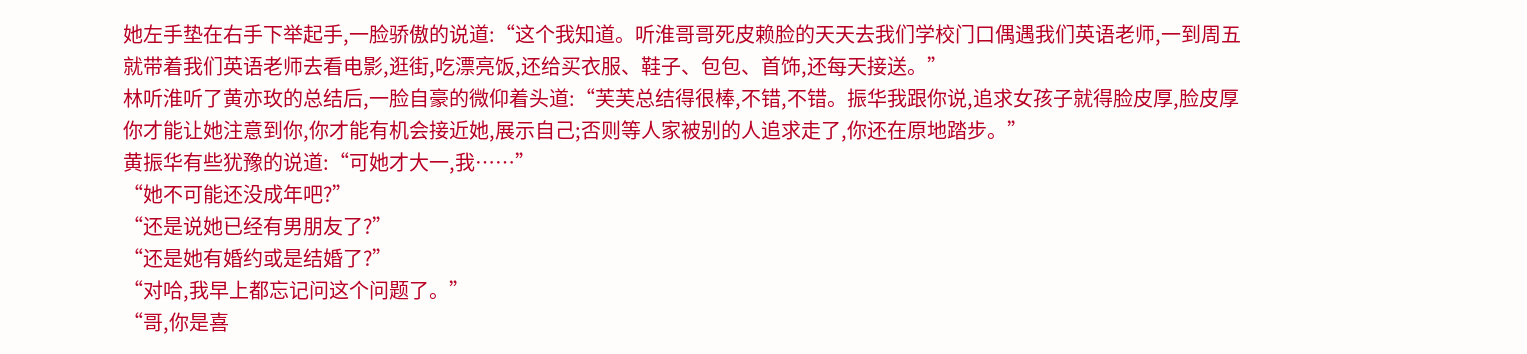她左手垫在右手下举起手,一脸骄傲的说道:“这个我知道。听淮哥哥死皮赖脸的天天去我们学校门口偶遇我们英语老师,一到周五就带着我们英语老师去看电影,逛街,吃漂亮饭,还给买衣服、鞋子、包包、首饰,还每天接送。”
林听淮听了黄亦玫的总结后,一脸自豪的微仰着头道:“芙芙总结得很棒,不错,不错。振华我跟你说,追求女孩子就得脸皮厚,脸皮厚你才能让她注意到你,你才能有机会接近她,展示自己;否则等人家被别的人追求走了,你还在原地踏步。”
黄振华有些犹豫的说道:“可她才大一,我……”
“她不可能还没成年吧?”
“还是说她已经有男朋友了?”
“还是她有婚约或是结婚了?”
“对哈,我早上都忘记问这个问题了。”
“哥,你是喜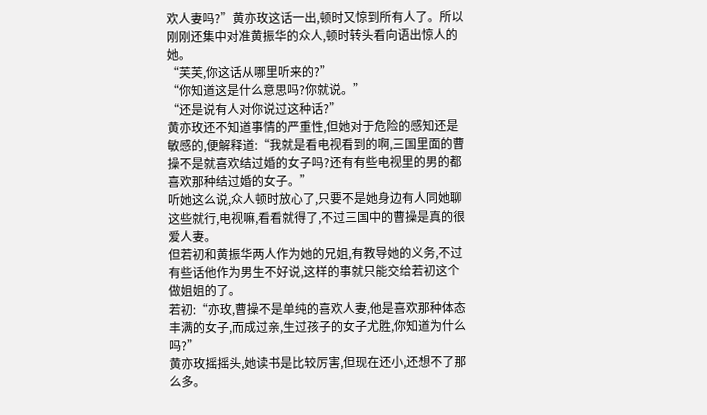欢人妻吗?”黄亦玫这话一出,顿时又惊到所有人了。所以刚刚还集中对准黄振华的众人,顿时转头看向语出惊人的她。
“芙芙,你这话从哪里听来的?”
“你知道这是什么意思吗?你就说。”
“还是说有人对你说过这种话?”
黄亦玫还不知道事情的严重性,但她对于危险的感知还是敏感的,便解释道:“我就是看电视看到的啊,三国里面的曹操不是就喜欢结过婚的女子吗?还有有些电视里的男的都喜欢那种结过婚的女子。”
听她这么说,众人顿时放心了,只要不是她身边有人同她聊这些就行,电视嘛,看看就得了,不过三国中的曹操是真的很爱人妻。
但若初和黄振华两人作为她的兄姐,有教导她的义务,不过有些话他作为男生不好说,这样的事就只能交给若初这个做姐姐的了。
若初:“亦玫,曹操不是单纯的喜欢人妻,他是喜欢那种体态丰满的女子,而成过亲,生过孩子的女子尤胜,你知道为什么吗?”
黄亦玫摇摇头,她读书是比较厉害,但现在还小,还想不了那么多。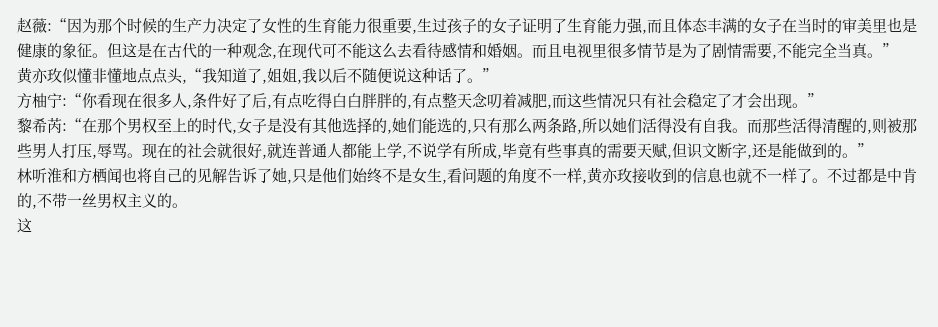赵薇:“因为那个时候的生产力决定了女性的生育能力很重要,生过孩子的女子证明了生育能力强,而且体态丰满的女子在当时的审美里也是健康的象征。但这是在古代的一种观念,在现代可不能这么去看待感情和婚姻。而且电视里很多情节是为了剧情需要,不能完全当真。”
黄亦玫似懂非懂地点点头,“我知道了,姐姐,我以后不随便说这种话了。”
方柚宁:“你看现在很多人,条件好了后,有点吃得白白胖胖的,有点整天念叨着减肥,而这些情况只有社会稳定了才会出现。”
黎希芮:“在那个男权至上的时代,女子是没有其他选择的,她们能选的,只有那么两条路,所以她们活得没有自我。而那些活得清醒的,则被那些男人打压,辱骂。现在的社会就很好,就连普通人都能上学,不说学有所成,毕竟有些事真的需要天赋,但识文断字,还是能做到的。”
林听淮和方栖闻也将自己的见解告诉了她,只是他们始终不是女生,看问题的角度不一样,黄亦玫接收到的信息也就不一样了。不过都是中肯的,不带一丝男权主义的。
这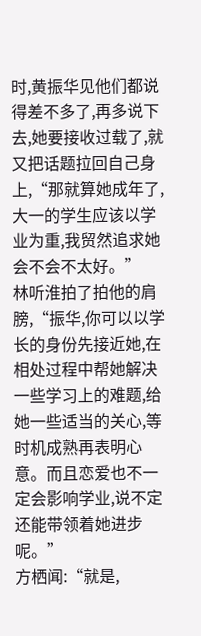时,黄振华见他们都说得差不多了,再多说下去,她要接收过载了,就又把话题拉回自己身上,“那就算她成年了,大一的学生应该以学业为重,我贸然追求她会不会不太好。”
林听淮拍了拍他的肩膀,“振华,你可以以学长的身份先接近她,在相处过程中帮她解决一些学习上的难题,给她一些适当的关心,等时机成熟再表明心意。而且恋爱也不一定会影响学业,说不定还能带领着她进步呢。”
方栖闻:“就是,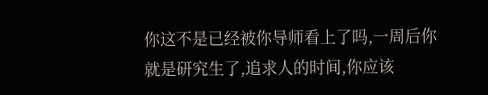你这不是已经被你导师看上了吗,一周后你就是研究生了,追求人的时间,你应该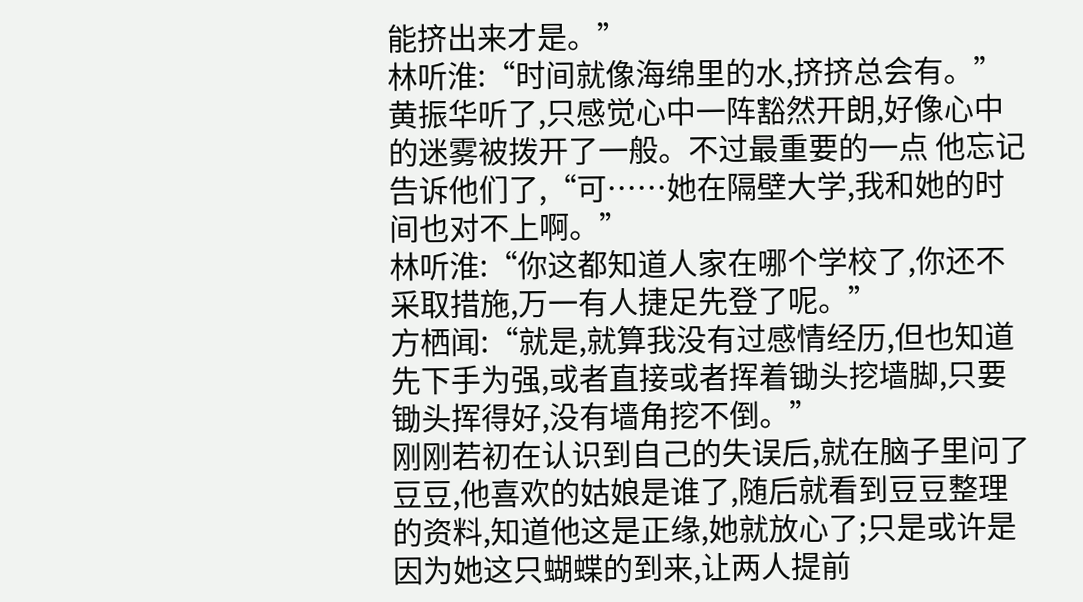能挤出来才是。”
林听淮:“时间就像海绵里的水,挤挤总会有。”
黄振华听了,只感觉心中一阵豁然开朗,好像心中的迷雾被拨开了一般。不过最重要的一点 他忘记告诉他们了,“可……她在隔壁大学,我和她的时间也对不上啊。”
林听淮:“你这都知道人家在哪个学校了,你还不采取措施,万一有人捷足先登了呢。”
方栖闻:“就是,就算我没有过感情经历,但也知道先下手为强,或者直接或者挥着锄头挖墙脚,只要锄头挥得好,没有墙角挖不倒。”
刚刚若初在认识到自己的失误后,就在脑子里问了豆豆,他喜欢的姑娘是谁了,随后就看到豆豆整理的资料,知道他这是正缘,她就放心了;只是或许是因为她这只蝴蝶的到来,让两人提前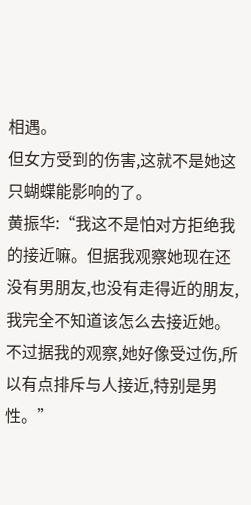相遇。
但女方受到的伤害,这就不是她这只蝴蝶能影响的了。
黄振华:“我这不是怕对方拒绝我的接近嘛。但据我观察她现在还没有男朋友,也没有走得近的朋友,我完全不知道该怎么去接近她。不过据我的观察,她好像受过伤,所以有点排斥与人接近,特别是男性。”